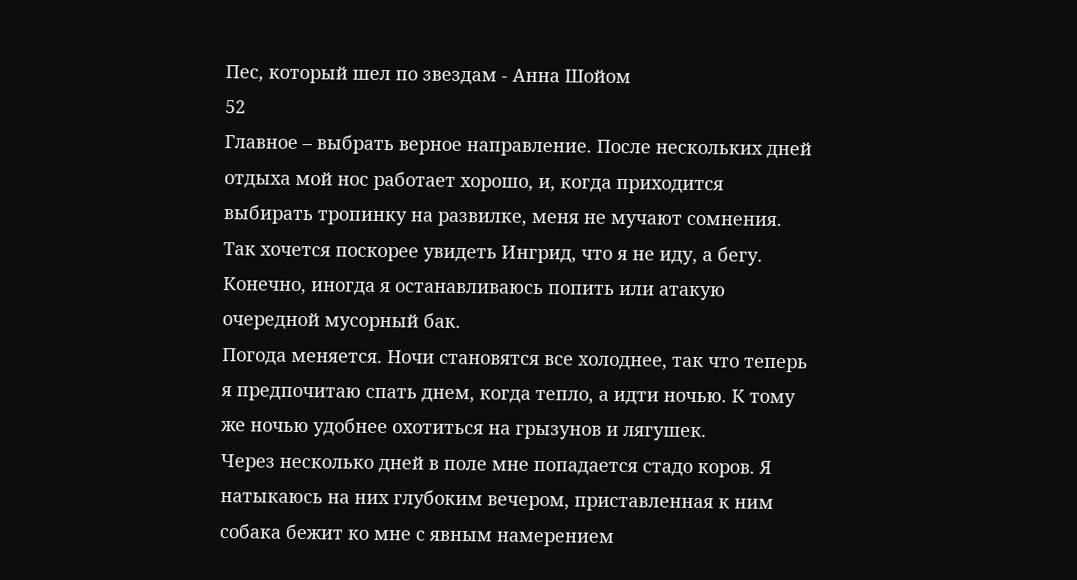Пес, который шел по звездам - Анна Шойом
52
Главное – выбрать верное направление. После нескольких дней отдыха мой нос работает хорошо, и, когда приходится выбирать тропинку на развилке, меня не мучают сомнения.
Так хочется поскорее увидеть Ингрид, что я не иду, а бегу. Конечно, иногда я останавливаюсь попить или атакую очередной мусорный бак.
Погода меняется. Ночи становятся все холоднее, так что теперь я предпочитаю спать днем, когда тепло, а идти ночью. К тому же ночью удобнее охотиться на грызунов и лягушек.
Через несколько дней в поле мне попадается стадо коров. Я натыкаюсь на них глубоким вечером, приставленная к ним собака бежит ко мне с явным намерением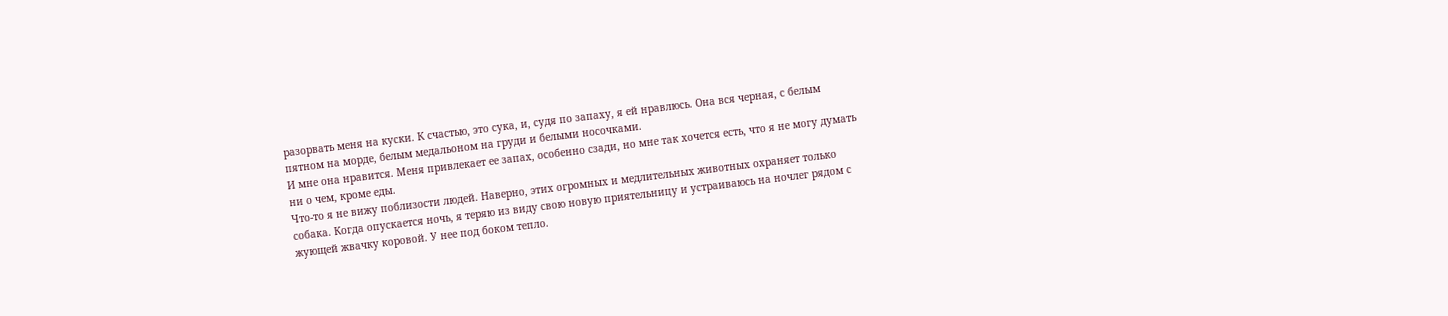разорвать меня на куски. К счастью, это сука, и, судя по запаху, я ей нравлюсь. Она вся черная, с белым пятном на морде, белым медальоном на груди и белыми носочками.
И мне она нравится. Меня привлекает ее запах, особенно сзади, но мне так хочется есть, что я не могу думать ни о чем, кроме еды.
Что-то я не вижу поблизости людей. Наверно, этих огромных и медлительных животных охраняет только собака. Когда опускается ночь, я теряю из виду свою новую приятельницу и устраиваюсь на ночлег рядом с жующей жвачку коровой. У нее под боком тепло.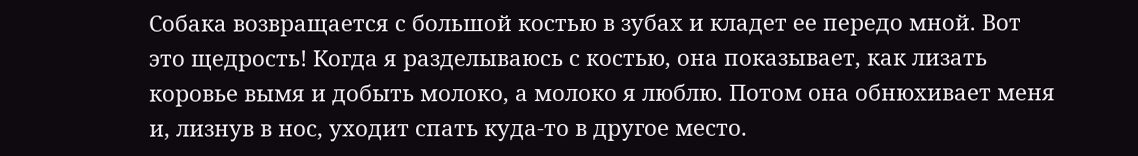Собака возвращается с большой костью в зубах и кладет ее передо мной. Вот это щедрость! Когда я разделываюсь с костью, она показывает, как лизать коровье вымя и добыть молоко, а молоко я люблю. Потом она обнюхивает меня и, лизнув в нос, уходит спать куда-то в другое место.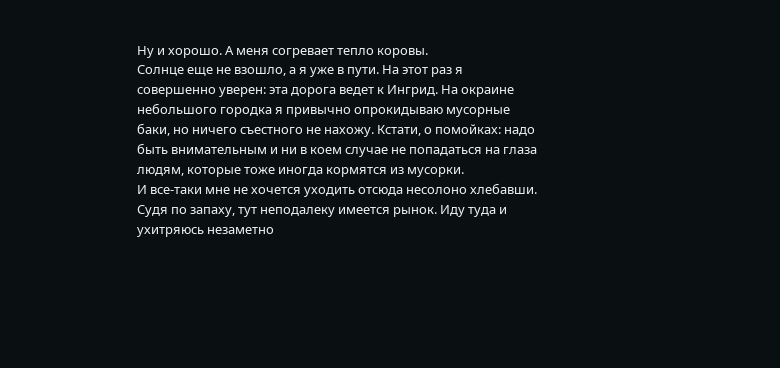Ну и хорошо. А меня согревает тепло коровы.
Солнце еще не взошло, а я уже в пути. На этот раз я совершенно уверен: эта дорога ведет к Ингрид. На окраине небольшого городка я привычно опрокидываю мусорные баки, но ничего съестного не нахожу. Кстати, о помойках: надо быть внимательным и ни в коем случае не попадаться на глаза людям, которые тоже иногда кормятся из мусорки.
И все-таки мне не хочется уходить отсюда несолоно хлебавши. Судя по запаху, тут неподалеку имеется рынок. Иду туда и ухитряюсь незаметно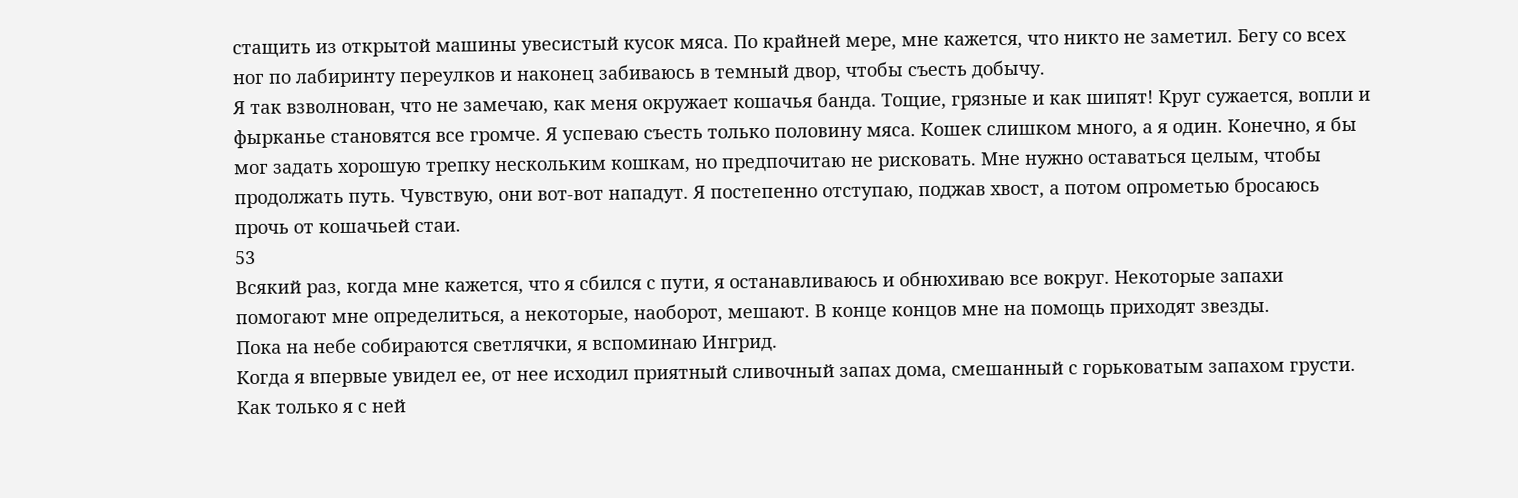стащить из открытой машины увесистый кусок мяса. По крайней мере, мне кажется, что никто не заметил. Бегу со всех ног по лабиринту переулков и наконец забиваюсь в темный двор, чтобы съесть добычу.
Я так взволнован, что не замечаю, как меня окружает кошачья банда. Тощие, грязные и как шипят! Круг сужается, вопли и фырканье становятся все громче. Я успеваю съесть только половину мяса. Кошек слишком много, а я один. Конечно, я бы мог задать хорошую трепку нескольким кошкам, но предпочитаю не рисковать. Мне нужно оставаться целым, чтобы продолжать путь. Чувствую, они вот-вот нападут. Я постепенно отступаю, поджав хвост, а потом опрометью бросаюсь прочь от кошачьей стаи.
53
Всякий раз, когда мне кажется, что я сбился с пути, я останавливаюсь и обнюхиваю все вокруг. Некоторые запахи помогают мне определиться, а некоторые, наоборот, мешают. В конце концов мне на помощь приходят звезды.
Пока на небе собираются светлячки, я вспоминаю Ингрид.
Когда я впервые увидел ее, от нее исходил приятный сливочный запах дома, смешанный с горьковатым запахом грусти. Как только я с ней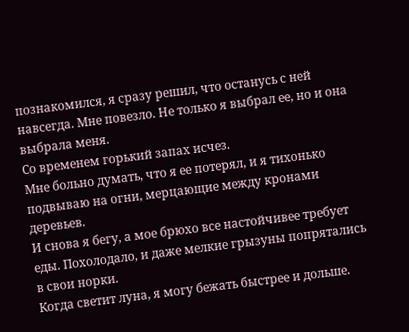познакомился, я сразу решил, что останусь с ней навсегда. Мне повезло. Не только я выбрал ее, но и она выбрала меня.
Со временем горький запах исчез.
Мне больно думать, что я ее потерял, и я тихонько подвываю на огни, мерцающие между кронами деревьев.
И снова я бегу, а мое брюхо все настойчивее требует еды. Похолодало, и даже мелкие грызуны попрятались в свои норки.
Когда светит луна, я могу бежать быстрее и дольше.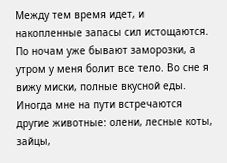Между тем время идет, и накопленные запасы сил истощаются.
По ночам уже бывают заморозки, а утром у меня болит все тело. Во сне я вижу миски, полные вкусной еды. Иногда мне на пути встречаются другие животные: олени, лесные коты, зайцы,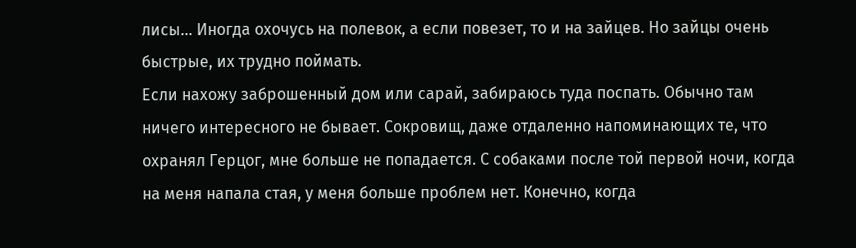лисы… Иногда охочусь на полевок, а если повезет, то и на зайцев. Но зайцы очень быстрые, их трудно поймать.
Если нахожу заброшенный дом или сарай, забираюсь туда поспать. Обычно там ничего интересного не бывает. Сокровищ, даже отдаленно напоминающих те, что охранял Герцог, мне больше не попадается. С собаками после той первой ночи, когда на меня напала стая, у меня больше проблем нет. Конечно, когда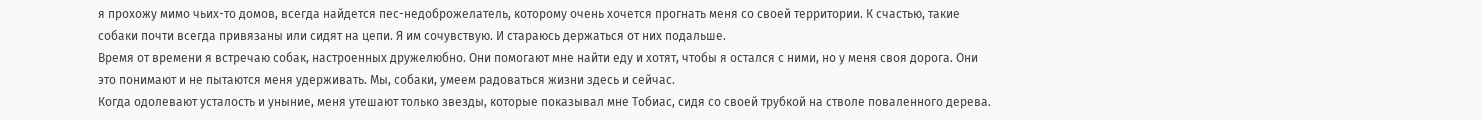я прохожу мимо чьих-то домов, всегда найдется пес-недоброжелатель, которому очень хочется прогнать меня со своей территории. К счастью, такие собаки почти всегда привязаны или сидят на цепи. Я им сочувствую. И стараюсь держаться от них подальше.
Время от времени я встречаю собак, настроенных дружелюбно. Они помогают мне найти еду и хотят, чтобы я остался с ними, но у меня своя дорога. Они это понимают и не пытаются меня удерживать. Мы, собаки, умеем радоваться жизни здесь и сейчас.
Когда одолевают усталость и уныние, меня утешают только звезды, которые показывал мне Тобиас, сидя со своей трубкой на стволе поваленного дерева.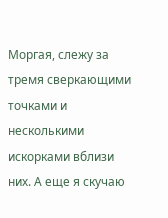Моргая, слежу за тремя сверкающими точками и несколькими искорками вблизи них. А еще я скучаю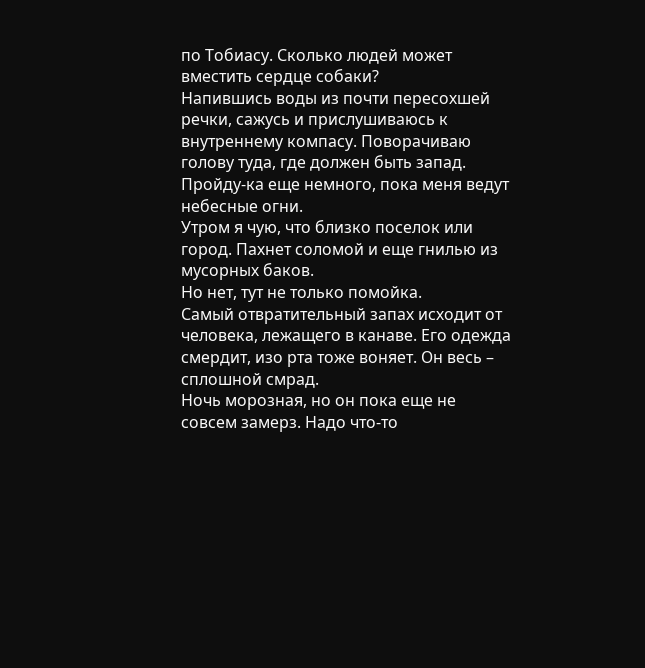по Тобиасу. Сколько людей может вместить сердце собаки?
Напившись воды из почти пересохшей речки, сажусь и прислушиваюсь к внутреннему компасу. Поворачиваю голову туда, где должен быть запад. Пройду-ка еще немного, пока меня ведут небесные огни.
Утром я чую, что близко поселок или город. Пахнет соломой и еще гнилью из мусорных баков.
Но нет, тут не только помойка.
Самый отвратительный запах исходит от человека, лежащего в канаве. Его одежда смердит, изо рта тоже воняет. Он весь – сплошной смрад.
Ночь морозная, но он пока еще не совсем замерз. Надо что-то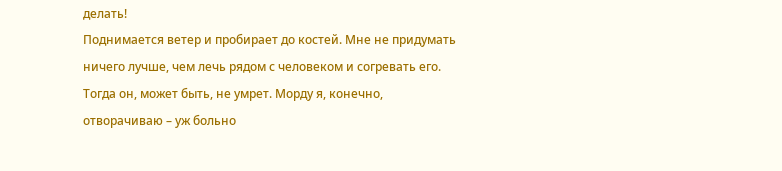делать!
Поднимается ветер и пробирает до костей. Мне не придумать ничего лучше, чем лечь рядом с человеком и согревать его. Тогда он, может быть, не умрет. Морду я, конечно, отворачиваю – уж больно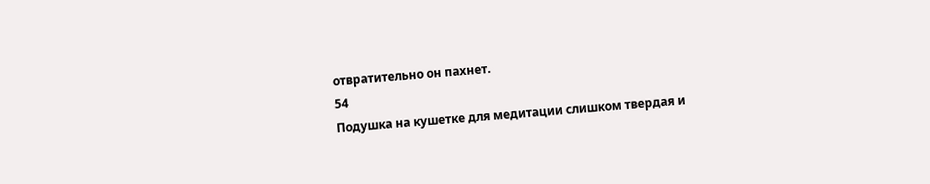отвратительно он пахнет.
54
Подушка на кушетке для медитации слишком твердая и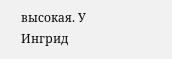высокая. У Ингрид